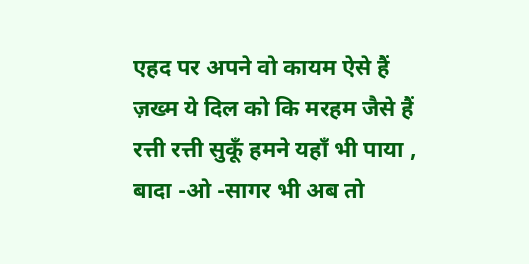एहद पर अपने वो कायम ऐसे हैं
ज़ख्म ये दिल को कि मरहम जैसे हैं
रत्ती रत्ती सुकूँ हमने यहाँ भी पाया ,
बादा -ओ -सागर भी अब तो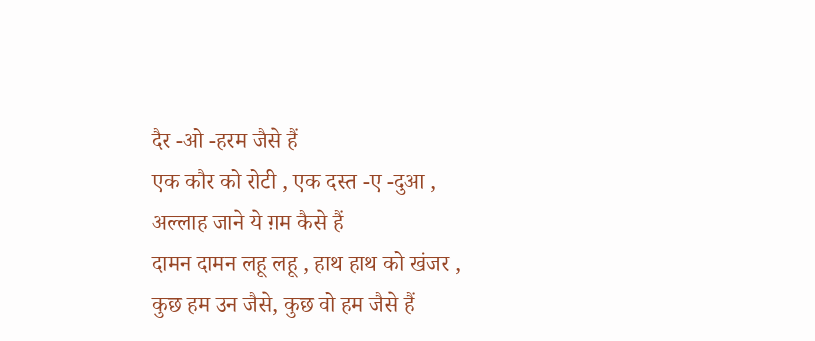दैर -ओ -हरम जैसे हैं
एक कौर को रोटी , एक दस्त -ए -दुआ ,
अल्लाह जाने ये ग़म कैसे हैं
दामन दामन लहू लहू , हाथ हाथ को खंजर ,
कुछ हम उन जैसे, कुछ वो हम जैसे हैं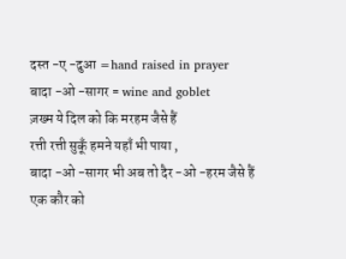दस्त -ए -दुआ =hand raised in prayer
बादा -ओ -सागर = wine and goblet
ज़ख्म ये दिल को कि मरहम जैसे हैं
रत्ती रत्ती सुकूँ हमने यहाँ भी पाया ,
बादा -ओ -सागर भी अब तो दैर -ओ -हरम जैसे हैं
एक कौर को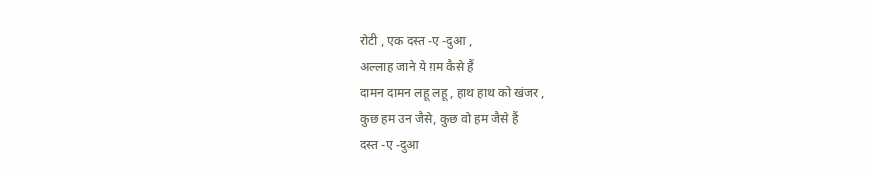रोटी , एक दस्त -ए -दुआ ,
अल्लाह जाने ये ग़म कैसे हैं
दामन दामन लहू लहू , हाथ हाथ को खंजर ,
कुछ हम उन जैसे, कुछ वो हम जैसे हैं
दस्त -ए -दुआ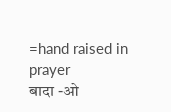=hand raised in prayer
बादा -ओ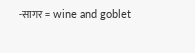-सागर = wine and goblet